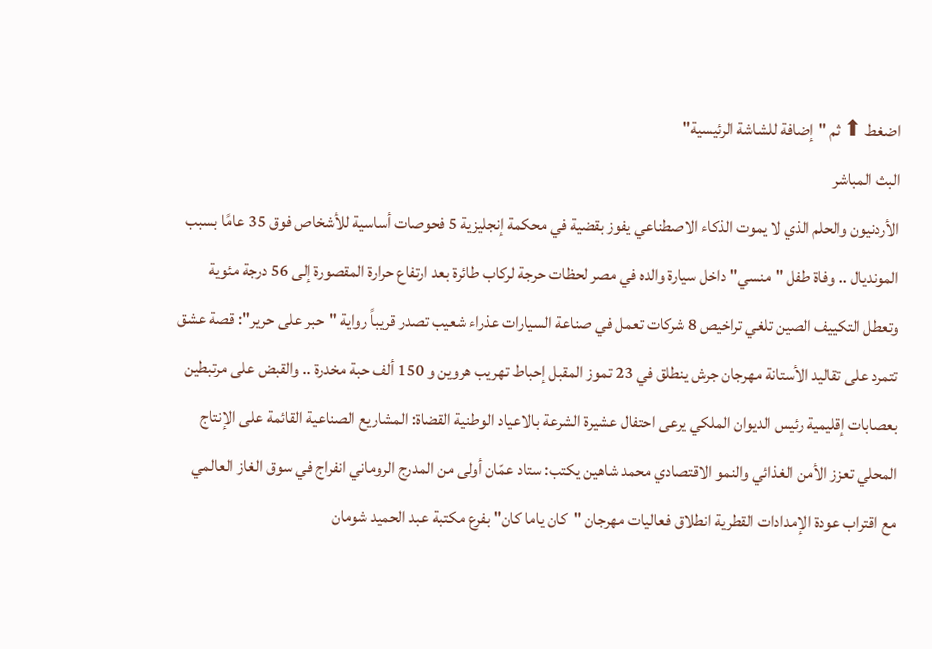اضغط ⬆ ثم "إضافة للشاشة الرئيسية"
البث المباشر
الأردنيون والحلم الذي لا يموت الذكاء الاصطناعي يفوز بقضية في محكمة إنجليزية 5 فحوصات أساسية للأشخاص فوق 35 عامًا بسبب المونديال .. وفاة طفل "منسي" داخل سيارة والده في مصر لحظات حرجة لركاب طائرة بعد ارتفاع حرارة المقصورة إلى 56 درجة مئوية وتعطل التكييف الصين تلغي تراخيص 8 شركات تعمل في صناعة السيارات عذراء شعيب تصدر قريباً رواية "حبر على حرير": قصة عشق تتمرد على تقاليد الأستانة مهرجان جرش ينطلق في 23 تموز المقبل إحباط تهريب هروين و 150 ألف حبة مخدرة .. والقبض على مرتبطين بعصابات إقليمية رئيس الديوان الملكي يرعى احتفال عشيرة الشرعة بالاعياد الوطنية القضاة: المشاريع الصناعية القائمة على الإنتاج المحلي تعزز الأمن الغذائي والنمو الاقتصادي محمد شاهين يكتب: ستاد عمّان أولى من المدرج الروماني انفراج في سوق الغاز العالمي مع اقتراب عودة الإمدادات القطرية انطلاق فعاليات مهرجان "كان ياما كان" بفرع مكتبة عبد الحميد شومان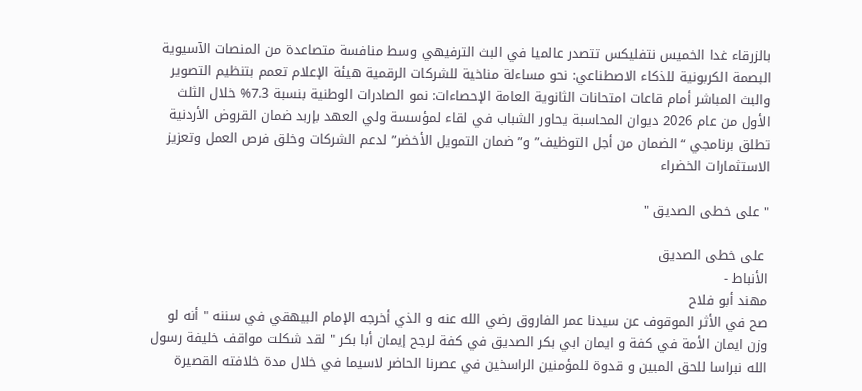بالزرقاء غدا الخميس نتفليكس تتصدر عالميا في البث الترفيهي وسط منافسة متصاعدة من المنصات الآسيوية البصمة الكربونية للذكاء الاصطناعي: نحو مساءلة مناخية للشركات الرقمية هيئة الإعلام تعمم بتنظيم التصوير والبث المباشر أمام قاعات امتحانات الثانوية العامة الإحصاءات: نمو الصادرات الوطنية بنسبة 7.3% خلال الثلث الأول من عام 2026 ديوان المحاسبة يحاور الشباب في لقاء لمؤسسة ولي العهد بإربد ضمان القروض الأردنية تطلق برنامجي “الضمان من أجل التوظيف” و”ضمان التمويل الأخضر” لدعم الشركات وخلق فرص العمل وتعزيز الاستثمارات الخضراء

" على خطى الصديق "

 على خطى الصديق
الأنباط -
مهند أبو فلاح
صح في الأثر الموقوف عن سيدنا عمر الفاروق رضي الله عنه و الذي أخرجه الإمام البيهقي في سننه " أنه لو وزن ايمان الأمة في كفة و ايمان ابي بكر الصديق في كفة لرجح إيمان أبا بكر " لقد شكلت مواقف خليفة رسول الله نبراسا للحق المبين و قدوة للمؤمنين الراسخين في عصرنا الحاضر لاسيما في خلال مدة خلافته القصيرة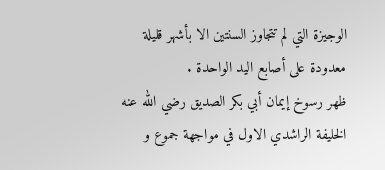الوجيزة التي لم تتجاوز السنتين الا بأشهر قليلة معدودة على أصابع اليد الواحدة .
ظهر رسوخ إيمان أبي بكر الصديق رضي الله عنه الخليفة الراشدي الاول في مواجهة جموع و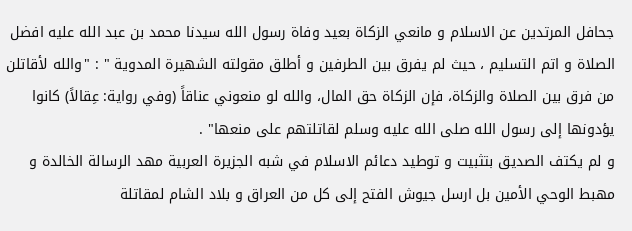جحافل المرتدين عن الاسلام و مانعي الزكاة بعيد وفاة رسول الله سيدنا محمد بن عبد الله عليه افضل الصلاة و اتم التسليم ، حيث لم يفرق بين الطرفين و أطلق مقولته الشهيرة المدوية " : "والله لأقاتلن من فرق بين الصلاة والزكاة، فإن الزكاة حق المال، والله لو منعوني عناقاً (وفي رواية: عِقالاً) كانوا يؤدونها إلى رسول الله صلى الله عليه وسلم لقاتلتهم على منعها" .
و لم يكتف الصديق بتثبيت و توطيد دعائم الاسلام في شبه الجزيرة العربية مهد الرسالة الخالدة و مهبط الوحي الأمين بل ارسل جيوش الفتح إلى كل من العراق و بلاد الشام لمقاتلة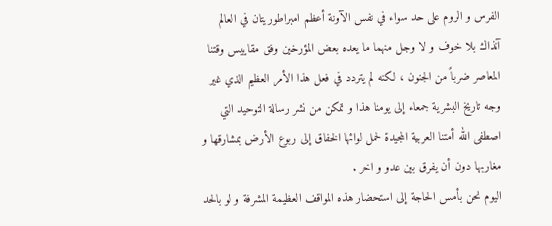الفرس و الروم على حد سواء في نفس الآونة أعظم امبراطوريتان في العالم آنذاك بلا خوف و لا وجل منهما ما يعده بعض المؤرخين وفق مقاييس وقتنا المعاصر ضرباً من الجنون ، لكنه لم يتردد في فعل هذا الأمر العظيم الذي غير وجه تاريخ البشرية جمعاء إلى يومنا هذا و تمكن من نشر رسالة التوحيد التي اصطفى الله أمتنا العربية المجيدة لحمل لوائها الخفاق إلى ربوع الأرض بمشارقها و مغاربها دون أن يفرق بين عدو و اخر .
اليوم نحن بأمس الحاجة إلى استحضار هذه المواقف العظيمة المشرفة و لو بالحد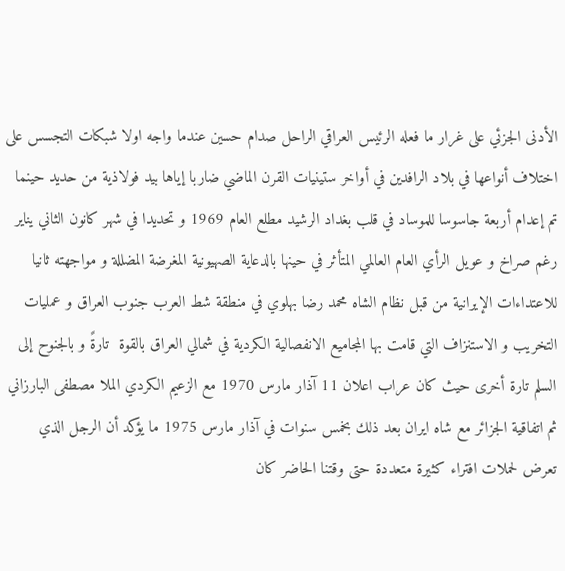الأدنى الجزئي على غرار ما فعله الرئيس العراقي الراحل صدام حسين عندما واجه اولا شبكات التجسس على اختلاف أنواعها في بلاد الرافدين في أواخر ستينيات القرن الماضي ضاربا إياها بيد فولاذية من حديد حينما تم إعدام أربعة جاسوسا للموساد في قلب بغداد الرشيد مطلع العام 1969 و تحديدا في شهر كانون الثاني يناير رغم صراخ و عويل الرأي العام العالمي المتأثر في حينها بالدعاية الصهيونية المغرضة المضللة و مواجهته ثانيا للاعتداءات الإيرانية من قبل نظام الشاه محمد رضا بهلوي في منطقة شط العرب جنوب العراق و عمليات التخريب و الاستنزاف التي قامت بها المجاميع الانفصالية الكردية في شمالي العراق بالقوة  تارةً و بالجنوح إلى السلم تارة أخرى حيث كان عراب اعلان 11 آذار مارس 1970 مع الزعيم الكردي الملا مصطفى البارزاني ثم اتفاقية الجزائر مع شاه ايران بعد ذلك بخمس سنوات في آذار مارس 1975 ما يؤكد أن الرجل الذي تعرض لحملات افتراء كثيرة متعددة حتى وقتنا الحاضر كان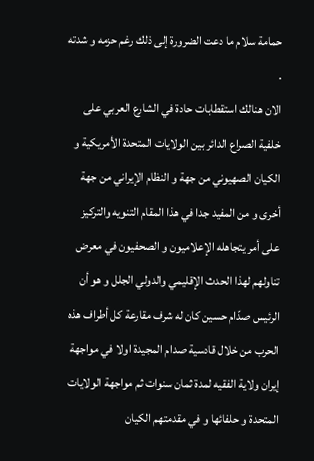حمامة سلام ما دعت الضرورة إلى ذلك رغم حزمه و شدته .
الان هنالك استقطابات حادة في الشارع العربي على خلفية الصراع الدائر بين الولايات المتحدة الأمريكية و الكيان الصهيوني من جهة و النظام الإيراني من جهة أخرى و من المفيد جدا في هذا المقام التنويه والتركيز على أمر يتجاهله الإعلاميون و الصحفيون في معرض تناولهم لهذا الحدث الإقليمي والدولي الجلل و هو أن الرئيس صدّام حسين كان له شرف مقارعة كل أطراف هذه الحرب من خلال قادسية صدام المجيدة اولا في مواجهة إيران ولاية الفقيه لمدة ثمان سنوات ثم مواجهة الولايات المتحدة و حلفائها و في مقدمتهم الكيان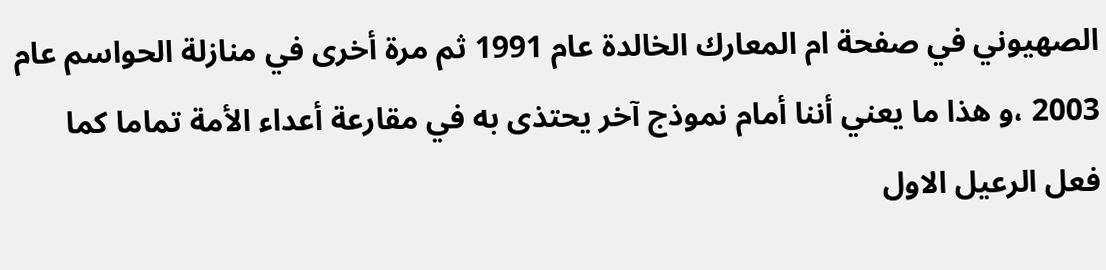الصهيوني في صفحة ام المعارك الخالدة عام 1991 ثم مرة أخرى في منازلة الحواسم عام 2003 ،و هذا ما يعني أننا أمام نموذج آخر يحتذى به في مقارعة أعداء الأمة تماما كما فعل الرعيل الاول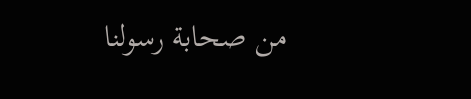من صحابة رسولنا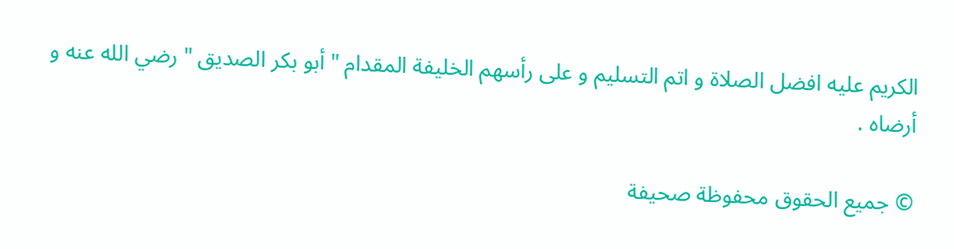الكريم عليه افضل الصلاة و اتم التسليم و على رأسهم الخليفة المقدام " أبو بكر الصديق " رضي الله عنه و أرضاه .

© جميع الحقوق محفوظة صحيفة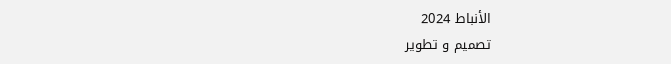الأنباط 2024
تصميم و تطوير